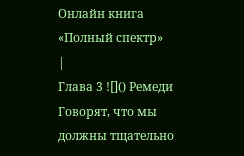Онлайн книга «Полный спектр»
|
Глава 3 ![]() Ремеди Говорят, что мы должны тщательно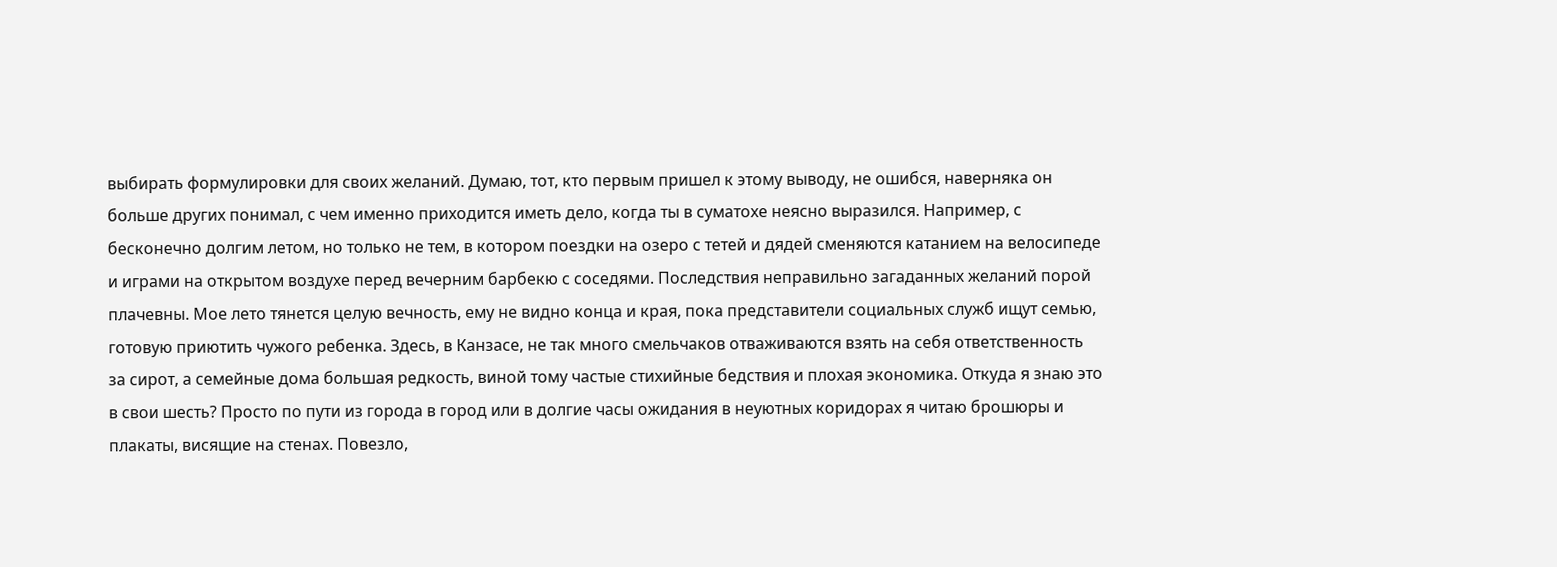выбирать формулировки для своих желаний. Думаю, тот, кто первым пришел к этому выводу, не ошибся, наверняка он больше других понимал, с чем именно приходится иметь дело, когда ты в суматохе неясно выразился. Например, с бесконечно долгим летом, но только не тем, в котором поездки на озеро с тетей и дядей сменяются катанием на велосипеде и играми на открытом воздухе перед вечерним барбекю с соседями. Последствия неправильно загаданных желаний порой плачевны. Мое лето тянется целую вечность, ему не видно конца и края, пока представители социальных служб ищут семью, готовую приютить чужого ребенка. Здесь, в Канзасе, не так много смельчаков отваживаются взять на себя ответственность за сирот, а семейные дома большая редкость, виной тому частые стихийные бедствия и плохая экономика. Откуда я знаю это в свои шесть? Просто по пути из города в город или в долгие часы ожидания в неуютных коридорах я читаю брошюры и плакаты, висящие на стенах. Повезло,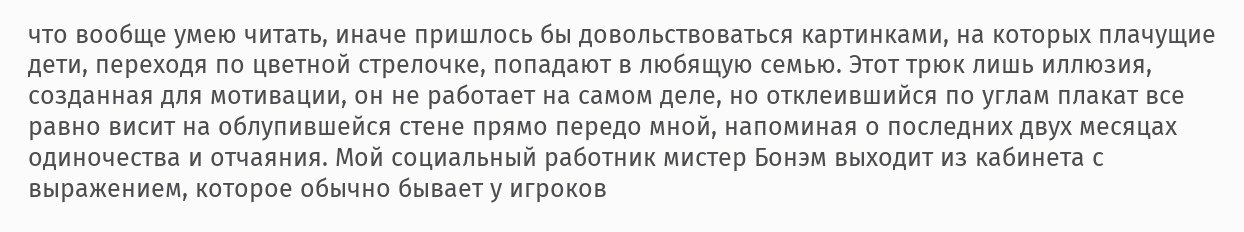что вообще умею читать, иначе пришлось бы довольствоваться картинками, на которых плачущие дети, переходя по цветной стрелочке, попадают в любящую семью. Этот трюк лишь иллюзия, созданная для мотивации, он не работает на самом деле, но отклеившийся по углам плакат все равно висит на облупившейся стене прямо передо мной, напоминая о последних двух месяцах одиночества и отчаяния. Мой социальный работник мистер Бонэм выходит из кабинета с выражением, которое обычно бывает у игроков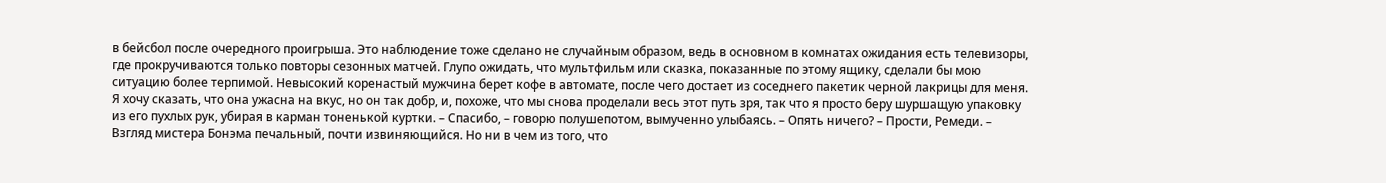в бейсбол после очередного проигрыша. Это наблюдение тоже сделано не случайным образом, ведь в основном в комнатах ожидания есть телевизоры, где прокручиваются только повторы сезонных матчей. Глупо ожидать, что мультфильм или сказка, показанные по этому ящику, сделали бы мою ситуацию более терпимой. Невысокий коренастый мужчина берет кофе в автомате, после чего достает из соседнего пакетик черной лакрицы для меня. Я хочу сказать, что она ужасна на вкус, но он так добр, и, похоже, что мы снова проделали весь этот путь зря, так что я просто беру шуршащую упаковку из его пухлых рук, убирая в карман тоненькой куртки. – Спасибо, – говорю полушепотом, вымученно улыбаясь. – Опять ничего? – Прости, Ремеди. – Взгляд мистера Бонэма печальный, почти извиняющийся. Но ни в чем из того, что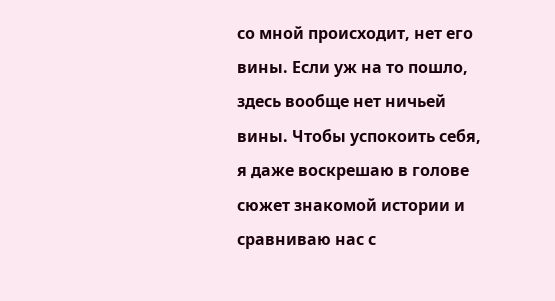со мной происходит, нет его вины. Если уж на то пошло, здесь вообще нет ничьей вины. Чтобы успокоить себя, я даже воскрешаю в голове сюжет знакомой истории и сравниваю нас с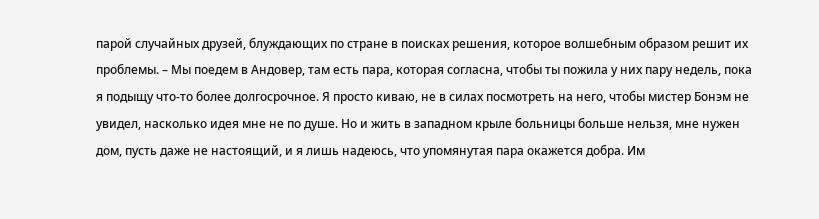парой случайных друзей, блуждающих по стране в поисках решения, которое волшебным образом решит их проблемы. – Мы поедем в Андовер, там есть пара, которая согласна, чтобы ты пожила у них пару недель, пока я подыщу что-то более долгосрочное. Я просто киваю, не в силах посмотреть на него, чтобы мистер Бонэм не увидел, насколько идея мне не по душе. Но и жить в западном крыле больницы больше нельзя, мне нужен дом, пусть даже не настоящий, и я лишь надеюсь, что упомянутая пара окажется добра. Им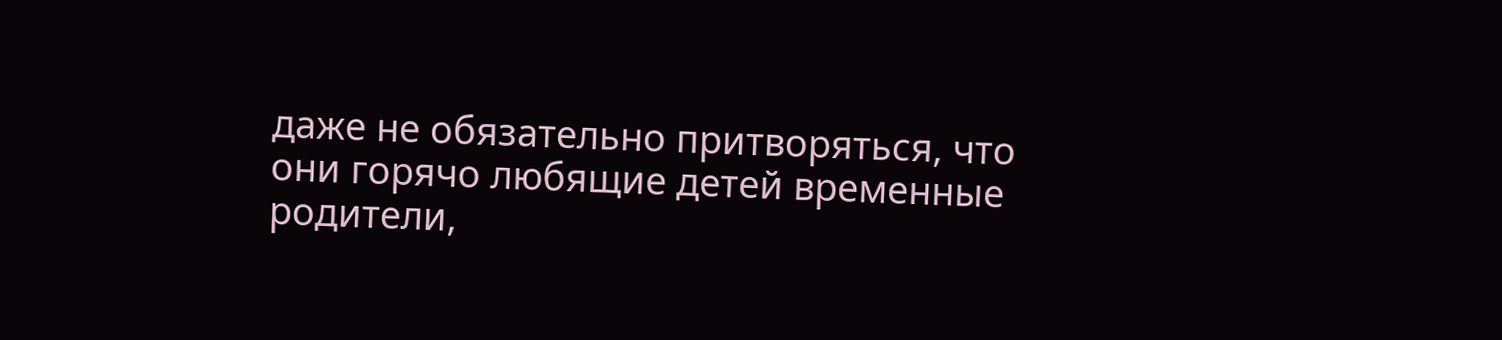даже не обязательно притворяться, что они горячо любящие детей временные родители,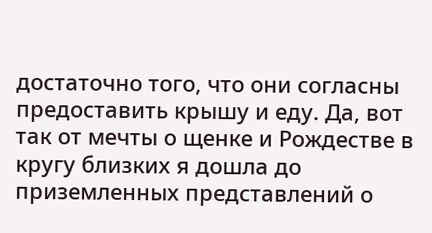достаточно того, что они согласны предоставить крышу и еду. Да, вот так от мечты о щенке и Рождестве в кругу близких я дошла до приземленных представлений о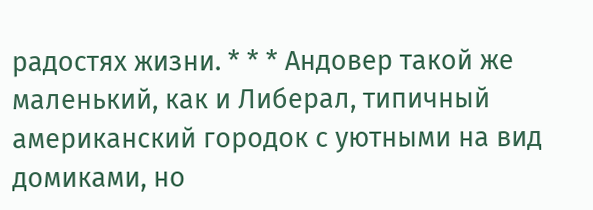радостях жизни. * * * Андовер такой же маленький, как и Либерал, типичный американский городок с уютными на вид домиками, но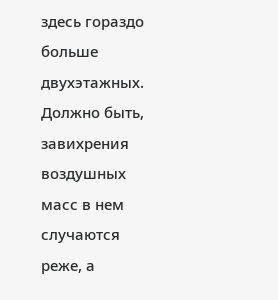здесь гораздо больше двухэтажных. Должно быть, завихрения воздушных масс в нем случаются реже, а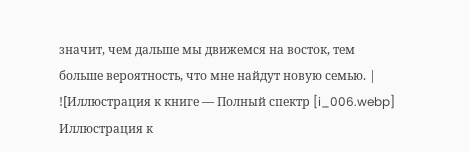значит, чем дальше мы движемся на восток, тем больше вероятность, что мне найдут новую семью. |
![Иллюстрация к книге — Полный спектр [i_006.webp] Иллюстрация к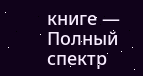книге — Полный спектр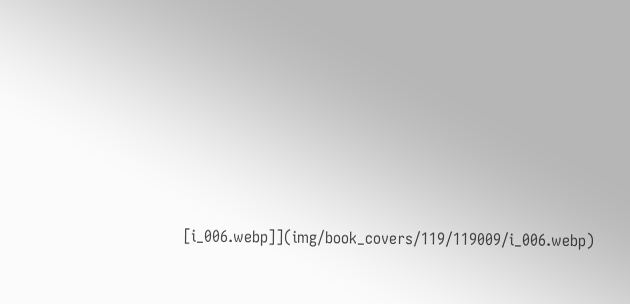[i_006.webp]](img/book_covers/119/119009/i_006.webp)